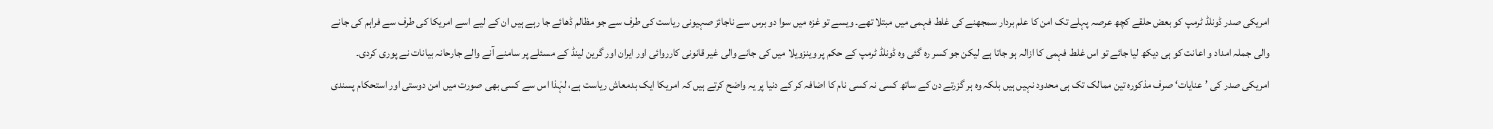امریکی صدر ڈونلڈ ٹرمپ کو بعض حلقے کچھ عرصہ پہلے تک امن کا علم بردار سمجھنے کی غلط فہمی میں مبتلا تھے۔ ویسے تو غزہ میں سوا دو برس سے ناجائز صہیونی ریاست کی طرف سے جو مظالم ڈھائے جا رہے ہیں ان کے لیے اسے امریکا کی طرف سے فراہم کی جانے والی جملہ امداد و اعانت کو ہی دیکھ لیا جائے تو اس غلط فہمی کا ازالہ ہو جاتا ہے لیکن جو کسر رہ گئی وہ ڈونلڈ ٹرمپ کے حکم پر وینزویلا میں کی جانے والی غیر قانونی کارروائی اور ایران اور گرین لینڈ کے مسئلے پر سامنے آنے والے جارحانہ بیانات نے پوری کردی۔ امریکی صدر کی ’عنایات‘ صرف مذکورہ تین ممالک تک ہی محدود نہیں ہیں بلکہ وہ ہر گزرتے دن کے ساتھ کسی نہ کسی نام کا اضافہ کر کے دنیا پر یہ واضح کرتے ہیں کہ امریکا ایک بدمعاش ریاست ہے، لہٰذا اس سے کسی بھی صورت میں امن دوستی اور استحکام پسندی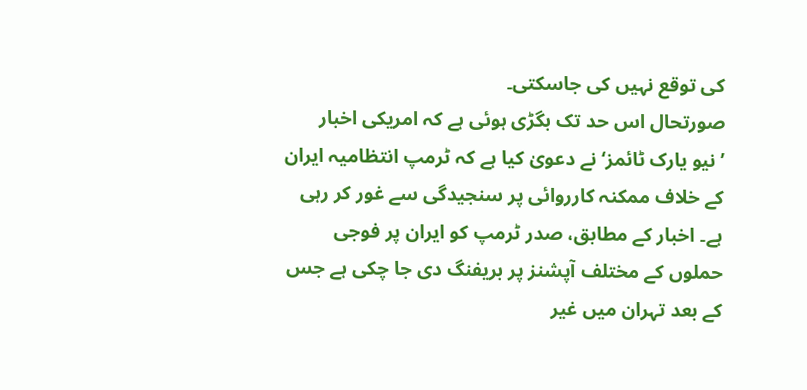کی توقع نہیں کی جاسکتی۔
صورتحال اس حد تک بگڑی ہوئی ہے کہ امریکی اخبار ’نیو یارک ٹائمز‘ نے دعویٰ کیا ہے کہ ٹرمپ انتظامیہ ایران کے خلاف ممکنہ کارروائی پر سنجیدگی سے غور کر رہی ہے۔ اخبار کے مطابق، صدر ٹرمپ کو ایران پر فوجی حملوں کے مختلف آپشنز پر بریفنگ دی جا چکی ہے جس کے بعد تہران میں غیر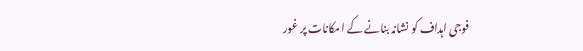فوجی اہداف کو نشانہ بنانے کے امکانات پر غور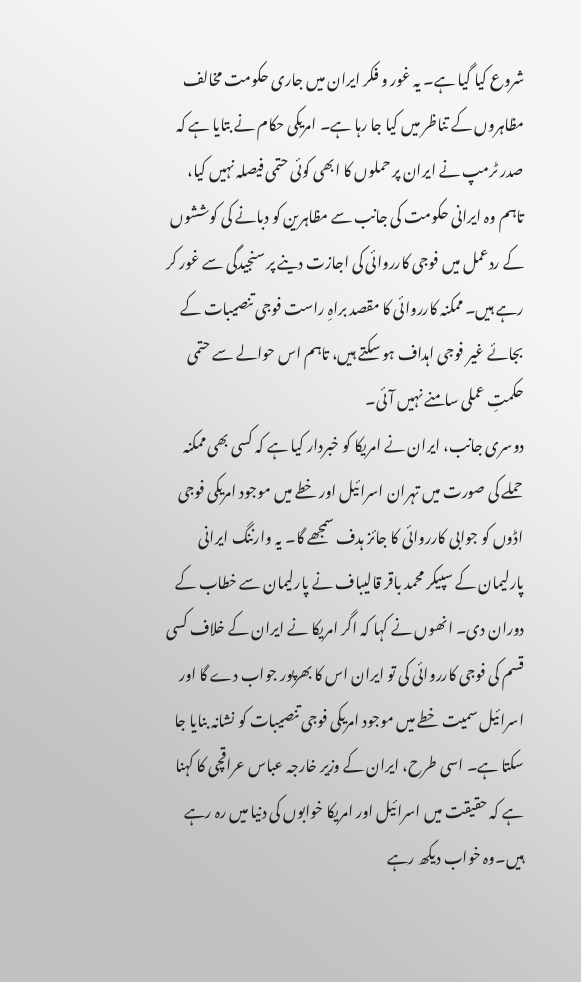شروع کیا گیا ہے۔ یہ غور و فکر ایران میں جاری حکومت مخالف مظاہروں کے تناظر میں کیا جا رہا ہے۔ امریکی حکام نے بتایا ہے کہ صدر ٹرمپ نے ایران پر حملوں کا ابھی کوئی حتمی فیصلہ نہیں کیا، تاہم وہ ایرانی حکومت کی جانب سے مظاہرین کو دبانے کی کوششوں کے ردعمل میں فوجی کارروائی کی اجازت دینے پر سنجیدگی سے غور کر رہے ہیں۔ ممکنہ کارروائی کا مقصد براہِ راست فوجی تنصیبات کے بجائے غیر فوجی اہداف ہو سکتے ہیں، تاہم اس حوالے سے حتمی حکمتِ عملی سامنے نہیں آئی۔
دوسری جانب، ایران نے امریکا کو خبردار کیا ہے کہ کسی بھی ممکنہ حملے کی صورت میں تہران اسرائیل اور خطے میں موجود امریکی فوجی اڈوں کو جوابی کارروائی کا جائز ہدف سمجھے گا۔ یہ وارننگ ایرانی پارلیمان کے سپیکر محمد باقر قالیباف نے پارلیمان سے خطاب کے دوران دی۔ انھوں نے کہا کہ اگر امریکا نے ایران کے خلاف کسی قسم کی فوجی کارروائی کی تو ایران اس کا بھرپور جواب دے گا اور اسرائیل سمیت خطے میں موجود امریکی فوجی تنصیبات کو نشانہ بنایا جا سکتا ہے۔ اسی طرح، ایران کے وزیر خارجہ عباس عراقچی کا کہنا ہے کہ حقیقت میں اسرائیل اور امریکا خوابوں کی دنیا میں رہ رہے ہیں۔وہ خواب دیکھ رہے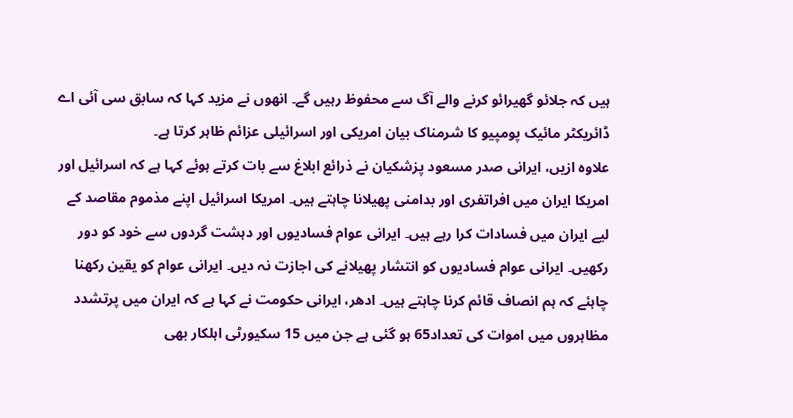ہیں کہ جلائو گھیرائو کرنے والے آگ سے محفوظ رہیں گے۔ انھوں نے مزید کہا کہ سابق سی آئی اے ڈائریکٹر مائیک پومپیو کا شرمناک بیان امریکی اور اسرائیلی عزائم ظاہر کرتا ہے۔
علاوہ ازیں، ایرانی صدر مسعود پزشکیان نے ذرائع ابلاغ سے بات کرتے ہوئے کہا ہے کہ اسرائیل اور امریکا ایران میں افراتفری اور بدامنی پھیلانا چاہتے ہیں۔ امریکا اسرائیل اپنے مذموم مقاصد کے لیے ایران میں فسادات کرا رہے ہیں۔ ایرانی عوام فسادیوں اور دہشت گردوں سے خود کو دور رکھیں۔ ایرانی عوام فسادیوں کو انتشار پھیلانے کی اجازت نہ دیں۔ ایرانی عوام کو یقین رکھنا چاہئے کہ ہم انصاف قائم کرنا چاہتے ہیں۔ ادھر، ایرانی حکومت نے کہا ہے کہ ایران میں پرتشدد مظاہروں میں اموات کی تعداد65 ہو گئی ہے جن میں 15 سکیورٹی اہلکار بھی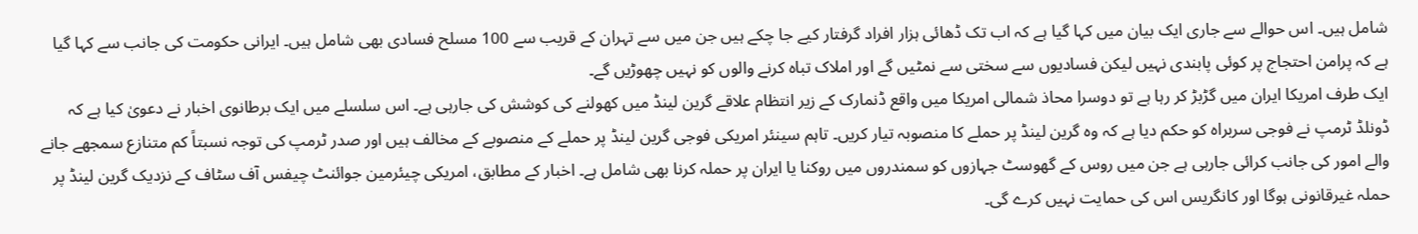شامل ہیں۔ اس حوالے سے جاری ایک بیان میں کہا گیا ہے کہ اب تک ڈھائی ہزار افراد گرفتار کیے جا چکے ہیں جن میں سے تہران کے قریب سے 100 مسلح فسادی بھی شامل ہیں۔ ایرانی حکومت کی جانب سے کہا گیا ہے کہ پرامن احتجاج پر کوئی پابندی نہیں لیکن فسادیوں سے سختی سے نمٹیں گے اور املاک تباہ کرنے والوں کو نہیں چھوڑیں گے۔
ایک طرف امریکا ایران میں گڑبڑ کر رہا ہے تو دوسرا محاذ شمالی امریکا میں واقع ڈنمارک کے زیر انتظام علاقے گرین لینڈ میں کھولنے کی کوشش کی جارہی ہے۔ اس سلسلے میں ایک برطانوی اخبار نے دعویٰ کیا ہے کہ ڈونلڈ ٹرمپ نے فوجی سربراہ کو حکم دیا ہے کہ وہ گرین لینڈ پر حملے کا منصوبہ تیار کریں۔ تاہم سینئر امریکی فوجی گرین لینڈ پر حملے کے منصوبے کے مخالف ہیں اور صدر ٹرمپ کی توجہ نسبتاً کم متنازع سمجھے جانے والے امور کی جانب کرائی جارہی ہے جن میں روس کے گھوسٹ جہازوں کو سمندروں میں روکنا یا ایران پر حملہ کرنا بھی شامل ہے۔ اخبار کے مطابق، امریکی چیئرمین جوائنٹ چیفس آف سٹاف کے نزدیک گرین لینڈ پر حملہ غیرقانونی ہوگا اور کانگریس اس کی حمایت نہیں کرے گی۔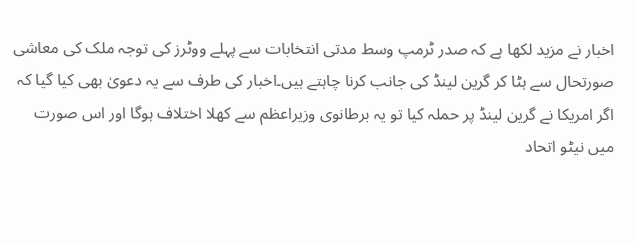اخبار نے مزید لکھا ہے کہ صدر ٹرمپ وسط مدتی انتخابات سے پہلے ووٹرز کی توجہ ملک کی معاشی صورتحال سے ہٹا کر گرین لینڈ کی جانب کرنا چاہتے ہیں۔اخبار کی طرف سے یہ دعویٰ بھی کیا گیا کہ اگر امریکا نے گرین لینڈ پر حملہ کیا تو یہ برطانوی وزیراعظم سے کھلا اختلاف ہوگا اور اس صورت میں نیٹو اتحاد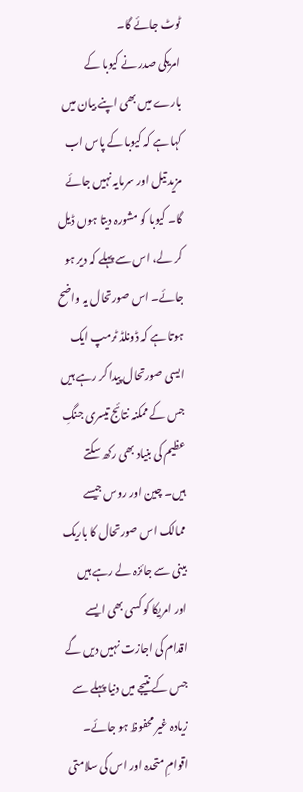ٹوٹ جائے گا۔
امریکی صدر نے کیوبا کے بارے میں بھی اپنے بیان میں کہا ہے کہ کیوبا کے پاس اب مزید تیل اور سرمایہ نہیں جائے گا۔ کیوبا کو مشورہ دیتا ہوں ڈیل کر لے، اس سے پہلے کہ دیر ہو جائے۔ اس صورتحال یہ واضح ہوتا ہے کہ ڈونلڈ ٹرمپ ایک ایسی صورتحال پیدا کر رہے ہیں جس کے ممکنہ نتائج تیسری جنگِ عظیم کی بنیاد بھی رکھ سکتے ہیں۔ چین اور روس جیسے ممالک اس صورتحال کا باریک بینی سے جائزہ لے رہے ہیں اور امریکا کو کسی بھی ایسے اقدام کی اجازت نہیں دیں گے جس کے نتیجے میں دنیا پہلے سے زیادہ غیر محفوظ ہو جائے۔ اقوامِ متحدہ اور اس کی سلامتی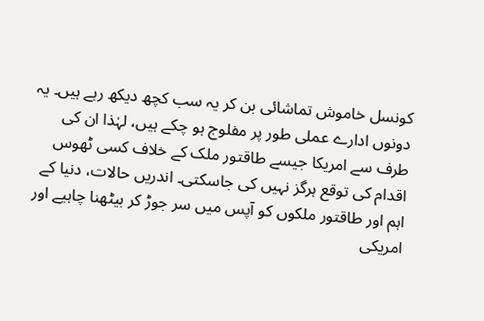کونسل خاموش تماشائی بن کر یہ سب کچھ دیکھ رہے ہیں۔ یہ دونوں ادارے عملی طور پر مفلوج ہو چکے ہیں، لہٰذا ان کی طرف سے امریکا جیسے طاقتور ملک کے خلاف کسی ٹھوس اقدام کی توقع ہرگز نہیں کی جاسکتی۔ اندریں حالات، دنیا کے اہم اور طاقتور ملکوں کو آپس میں سر جوڑ کر بیٹھنا چاہیے اور امریکی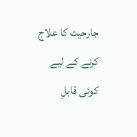جارحیت کا علاج کرنے کے لیے کوئی قابلِ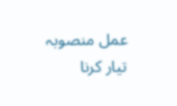عمل منصوبہ تیار کرنا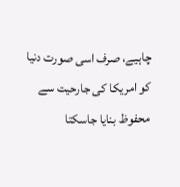چاہیے، صرف اسی صورت دنیا کو امریکا کی جارحیت سے محفوظ بنایا جاسکتا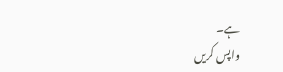ہے۔
واپس کریں